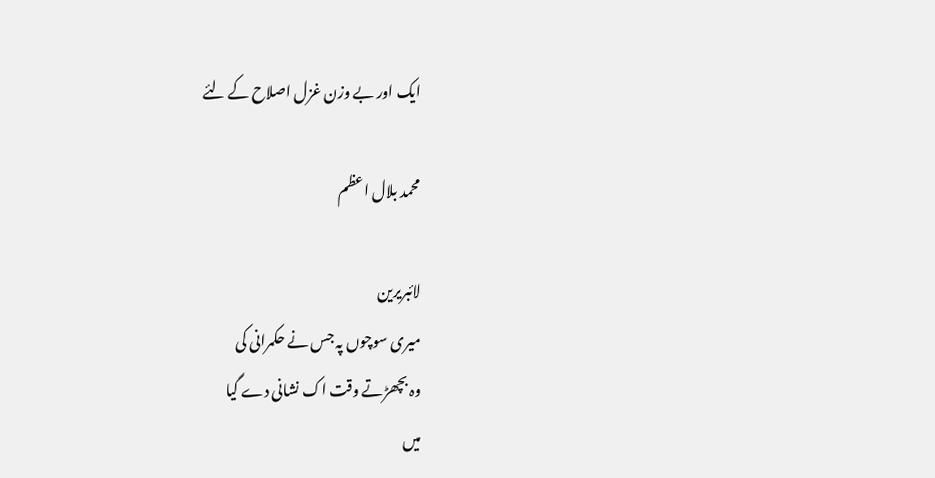ایک اور بے وزن غزل اصلاح کے لئے

محمد بلال اعظم

لائبریرین
میری سوچوں پہ جس نے حکمرانی کی
وہ بچھڑتے وقت اک نشانی دے گیا
میں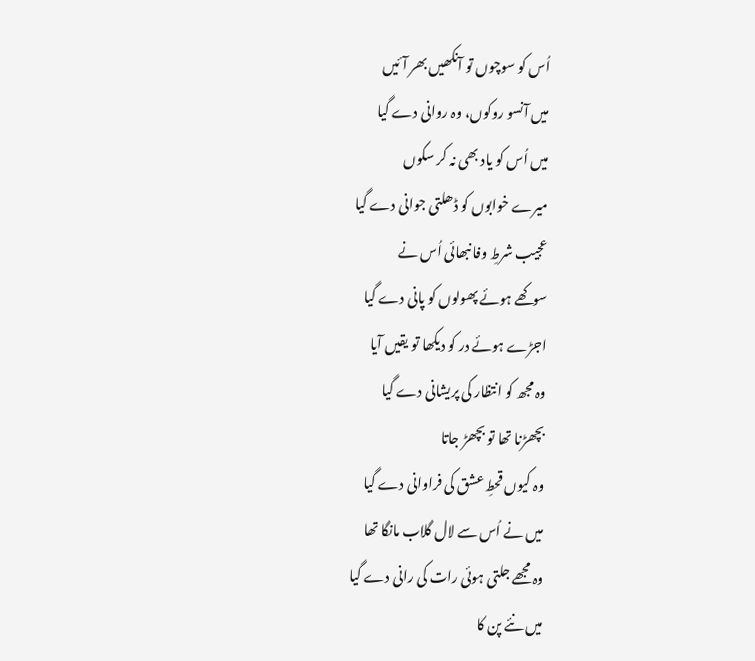اُس کو سوچوں تو آنکھیں بھر آئیں
میں آنسو روکوں، وہ روانی دے گیا
میں اُس کو یاد بھی نہ کر سکوں
میرے خوابوں کو ڈھلتی جوانی دے گیا
عجیب شرطِ وفا نبھائی اُس نے
سوکھے ہوئے پھولوں کو پانی دے گیا
اجڑے ہوئے در کو دیکھا تو یقیں آیا
وہ مجھ کو انتظار کی پریشانی دے گیا
بچھڑنا تھا تو بچھڑ جاتا
وہ کیوں قحطِ عشق کی فراوانی دے گیا
میں نے اُس سے لال گلاب مانگا تھا
وہ مجھے جلتی ہوئی رات کی رانی دے گیا
میں نئے پن کا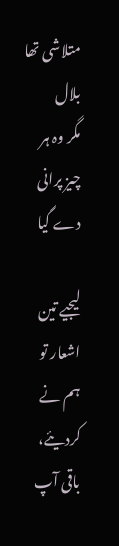متلاشی تھا بلال
مگر وہ ہر چیز پرانی دے گیا

لیجیے تین اشعار تو ہم نے کردیئے، باقی آپ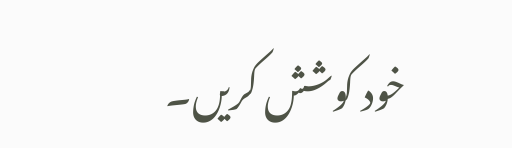خود کوشش کریں۔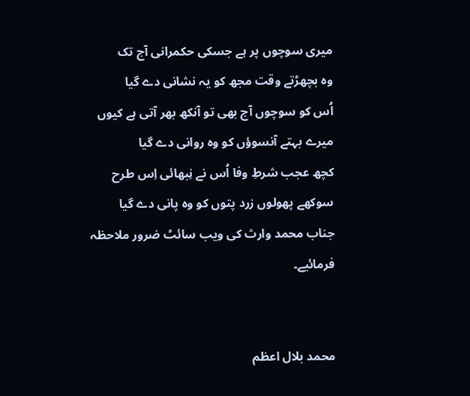میری سوچوں پر ہے جسکی حکمرانی آج تک
وہ بچھڑتے وقت مجھ کو یہ نشانی دے گیا
اُس کو سوچوں آج بھی تو آنکھ بھر آتی ہے کیوں
میرے بہتے آنسوؤں کو وہ روانی دے گیا
کچھ عجب شرطِ وفا اُس نے نِبھائی اِس طرح
سوکھے پھولوں زرد پتوں کو وہ پانی دے گیا
جناب محمد وارث کی ویب سائٹ ضرور ملاحظہ فرمائیے۔


محمد بلال اعظم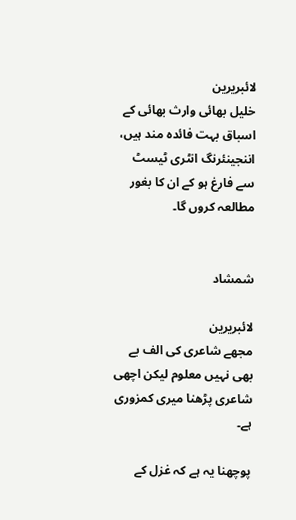لائبریرین
خلیل بھائی وارث بھائی کے اسباق بہت فائدہ مند ہیں، اننجینئرنگ انٹری ٹیسٹ سے فارغ ہو کے ان کا بغور مطالعہ کروں گا۔


شمشاد

لائبریرین
مجھے شاعری کی الف بے بھی نہیں معلوم لیکن اچھی شاعری پڑھنا میری کمزوری ہے۔

پوچھنا یہ ہے کہ غزل کے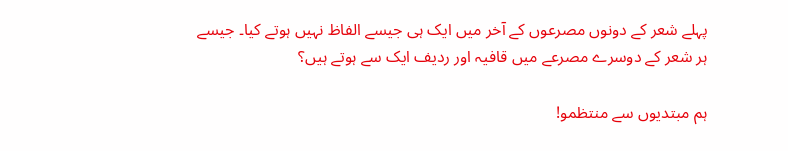پہلے شعر کے دونوں مصرعوں کے آخر میں ایک ہی جیسے الفاظ نہیں ہوتے کیا۔ جیسے ہر شعر کے دوسرے مصرعے میں قافیہ اور ردیف ایک سے ہوتے ہیں؟

ہم مبتدیوں سے منتظمو!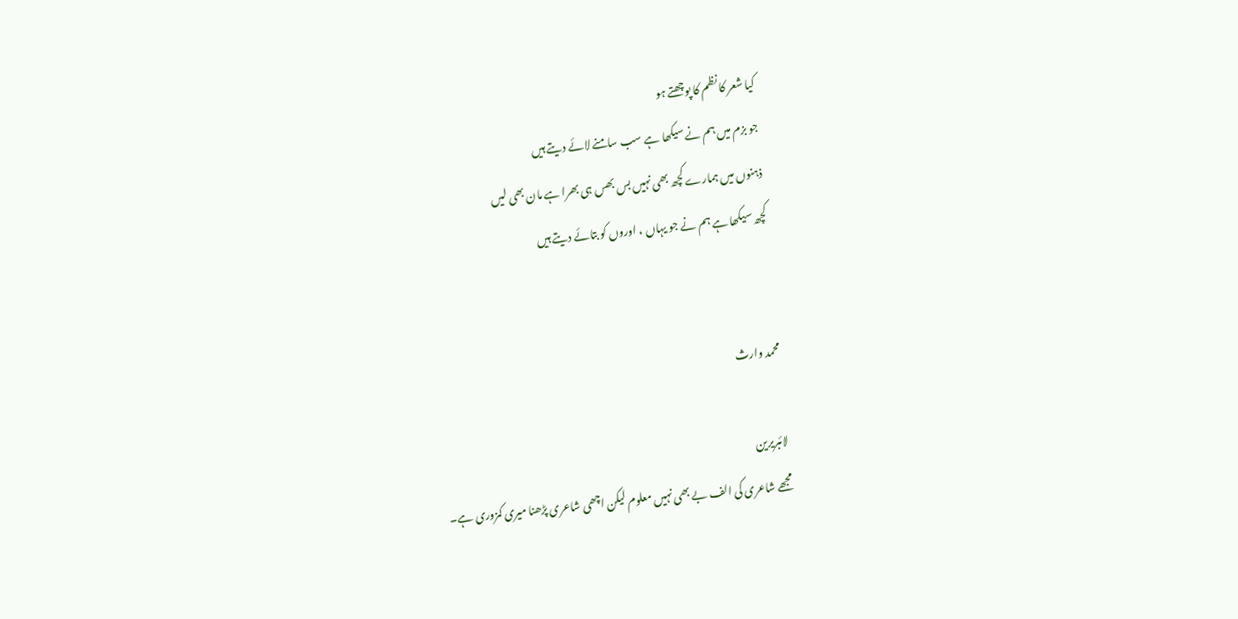کیا شعر کا نظم کا پوچھتے ہو
جو بزم میں ہم نے سیکھا ہے سب سامنے لائے دیتے ہیں
ذہنوں میں ہمارے کچھ بھی نہیں بس بھس ہی بھرا ہے مان بھی لیں
کچھ سیکھا ہے ہم نے جو یہاں ، اوروں کو بتائے دیتے ہیں


محمد وارث

لائبریرین
مجھے شاعری کی الف بے بھی نہیں معلوم لیکن اچھی شاعری پڑھنا میری کمزوری ہے۔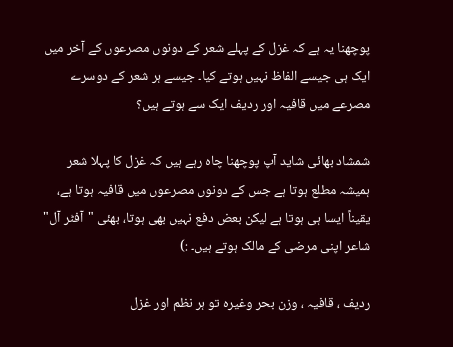پوچھنا یہ ہے کہ غزل کے پہلے شعر کے دونوں مصرعوں کے آخر میں ایک ہی جیسے الفاظ نہیں ہوتے کیا۔ جیسے ہر شعر کے دوسرے مصرعے میں قافیہ اور ردیف ایک سے ہوتے ہیں؟

شمشاد بھائی شاید آپ پوچھنا چاہ رہے ہیں کہ غزل کا پہلا شعر ہمیشہ مطلع ہوتا ہے جس کے دونوں مصرعوں میں قافیہ ہوتا ہے، یقیناً ایسا ہی ہوتا ہے لیکن بعض دفع نہیں بھی ہوتا، بھئی "آفٹر آل" شاعر اپنی مرضی کے مالک ہوتے ہیں۔ :)

ردیف ، قافیہ ، وزن بحر وغیرہ تو ہر نظم اور غزل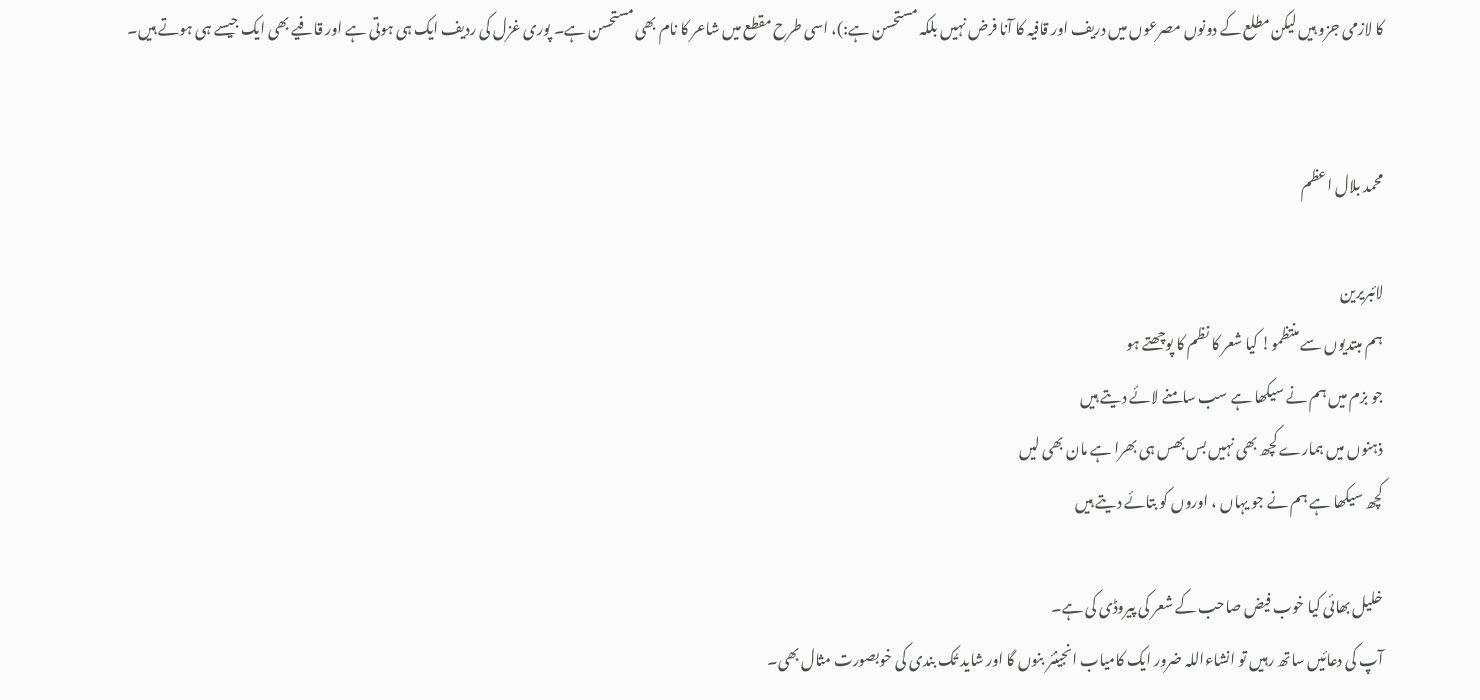کا لازمی جزو ہیں لیکن مطلع کے دونوں مصرعوں میں دریف اور قافیہ کا آنا فرض نہیں بلکہ مستحسن ہے:)، اسی طرح مقطع میں شاعر کا نام بھی مستحسن ہے۔ پوری غزل کی ردیف ایک ہی ہوتی ہے اور قافیے بھی ایک جیسے ہی ہوتے ہیں۔


محمد بلال اعظم

لائبریرین
ہم مبتدیوں سے منتظمو! کیا شعر کا نظم کا پوچھتے ہو
جو بزم میں ہم نے سیکھا ہے سب سامنے لائے دیتے ہیں
ذہنوں میں ہمارے کچھ بھی نہیں بس بھس ہی بھرا ہے مان بھی لیں
کچھ سیکھا ہے ہم نے جو یہاں ، اوروں کو بتائے دیتے ہیں

خلیل بھائی کیا خوب فیض صاحب کے شعر کی پیروڈی کی ہے۔
آپ کی دعائیں ساتھ رہیں تو انشاءاللہ ضرور ایک کامیاب انجینئر بنوں گا اور شاید تُک بندی کی خوبصورت مثال بھی۔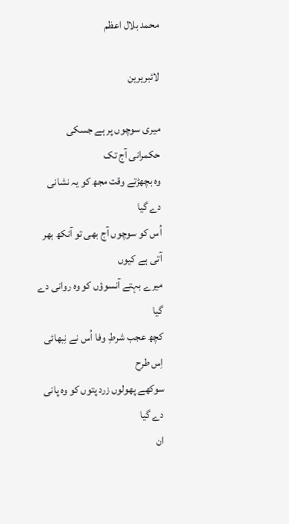محمد بلال اعظم

لائبریرین

میری سوچوں پر ہے جسکی حکمرانی آج تک
وہ بچھڑتے وقت مجھ کو یہ نشانی دے گیا
اُس کو سوچوں آج بھی تو آنکھ بھر آتی ہے کیوں
میرے بہتے آنسوؤں کو وہ روانی دے گیا
کچھ عجب شرطِ وفا اُس نے نِبھائی اِس طرح
سوکھے پھولوں زرد پتوں کو وہ پانی دے گیا
ان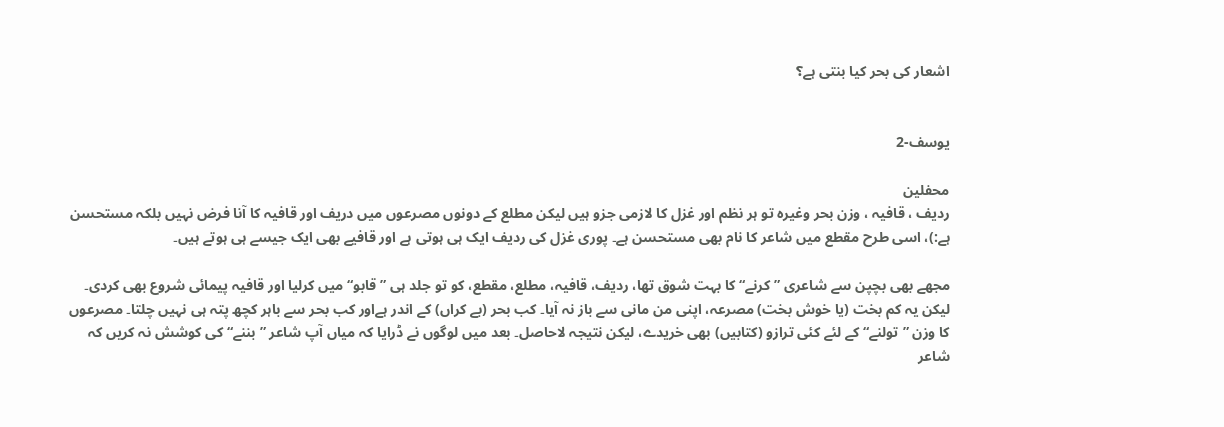اشعار کی بحر کیا بنتی ہے؟


یوسف-2

محفلین
ردیف ، قافیہ ، وزن بحر وغیرہ تو ہر نظم اور غزل کا لازمی جزو ہیں لیکن مطلع کے دونوں مصرعوں میں دریف اور قافیہ کا آنا فرض نہیں بلکہ مستحسن ہے:)، اسی طرح مقطع میں شاعر کا نام بھی مستحسن ہے۔ پوری غزل کی ردیف ایک ہی ہوتی ہے اور قافیے بھی ایک جیسے ہی ہوتے ہیں۔

مجھے بھی بچپن سے شاعری ”کرنے“ کا بہت شوق تھا، ردیف، قافیہ، مطلع، مقطع، کو تو جلد ہی ”قابو“ میں کرلیا اور قافیہ پیمائی شروع بھی کردی۔ لیکن یہ کم بخت (یا خوش بخت) مصرعہ، اپنی من مانی سے باز نہ آیا۔ کب بحر (بے کراں) کے اندر ہےاور کب بحر سے باہر کچھ پتہ ہی نہیں چلتا۔ مصرعوں کا وزن ”تولنے“ کے لئے کئی ترازو (کتابیں) بھی خریدے، لیکن نتیجہ لاحاصل۔ بعد میں لوگوں نے ڈرایا کہ میاں آپ شاعر ”بننے“ کی کوشش نہ کریں کہ شاعر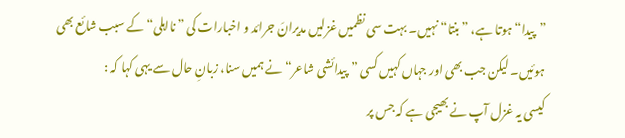”پیدا“ ہوتا ہے، ”بنتا“ نہیں۔ بہت سی نظمیں غزلیں مدیرانَ جرائد و اخبارات کی ”نااہلی“ کے سبب شائع بھی ہوئیں۔ لیکن جب بھی اور جہاں کہیں کسی ”پیدائشی شاعر“ نے ہمیں سنا، زبانِ حال سے یہی کہا کہ :
کیسی یہ غزل آپ نے بھیجی ہے کہ جس پر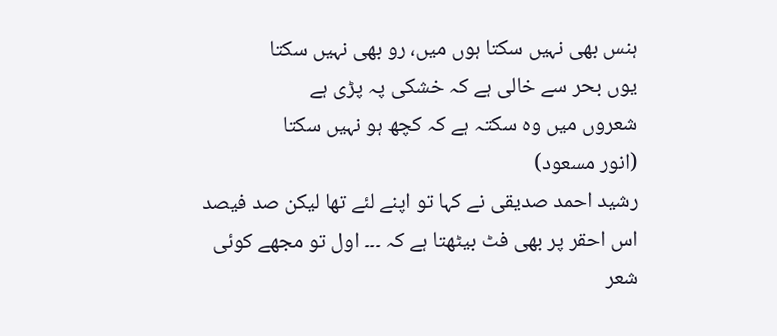ہنس بھی نہیں سکتا ہوں میں، رو بھی نہیں سکتا
یوں بحر سے خالی ہے کہ خشکی پہ پڑی ہے
شعروں میں وہ سکتہ ہے کہ کچھ ہو نہیں سکتا
(انور مسعود)
رشید احمد صدیقی نے کہا تو اپنے لئے تھا لیکن صد فیصد اس احقر پر بھی فٹ بیٹھتا ہے کہ ۔۔۔ اول تو مجھے کوئی شعر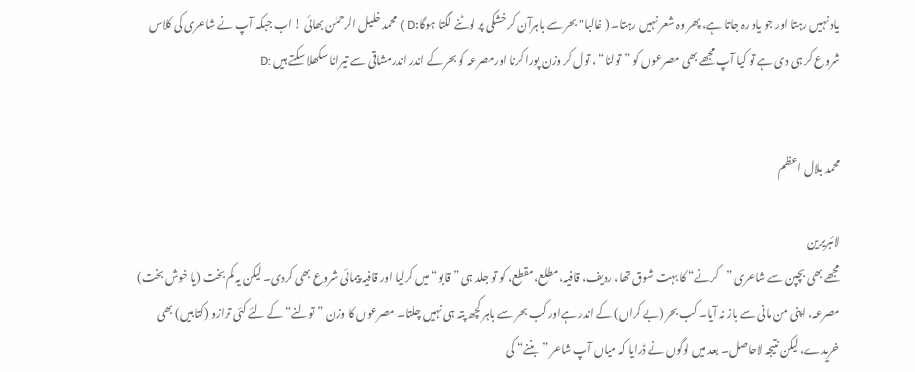یاد نہیں رہتا اور جو یاد رہ جاتا ہے، پھر وہ شعر نہیں رہتا۔ ( غالبا" بحر سے باہرآن کر خشکی پر لوٹنے لگتا ہوگا:D ) محمد خلیل الرحمٰن بھائی ! اب جبکہ آپ نے شاعری کی کلاس شروع کر ہی دی ہے تو کیا آپ مجھے بھی مصرعوں کو ”تولنا“ ، تول کر وزن پورا کرنا اورمصرعہ کو بحر کے اندر اندرمشاقی سے تیرانا سکھلا سکتے ہیں :D


محمد بلال اعظم

لائبریرین
مجھے بھی بچپن سے شاعری ”کرنے“ کا بہت شوق تھا، ردیف، قافیہ، مطلع، مقطع، کو تو جلد ہی ”قابو“ میں کرلیا اور قافیہ پیمائی شروع بھی کردی۔ لیکن یہ کم بخت (یا خوش بخت) مصرعہ، اپنی من مانی سے باز نہ آیا۔ کب بحر (بے کراں) کے اندر ہےاور کب بحر سے باہر کچھ پتہ ہی نہیں چلتا۔ مصرعوں کا وزن ”تولنے“ کے لئے کئی ترازو (کتابیں) بھی خریدے، لیکن نتیجہ لاحاصل۔ بعد میں لوگوں نے ڈرایا کہ میاں آپ شاعر ”بننے“ کی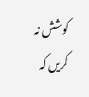کوشش نہ کریں کہ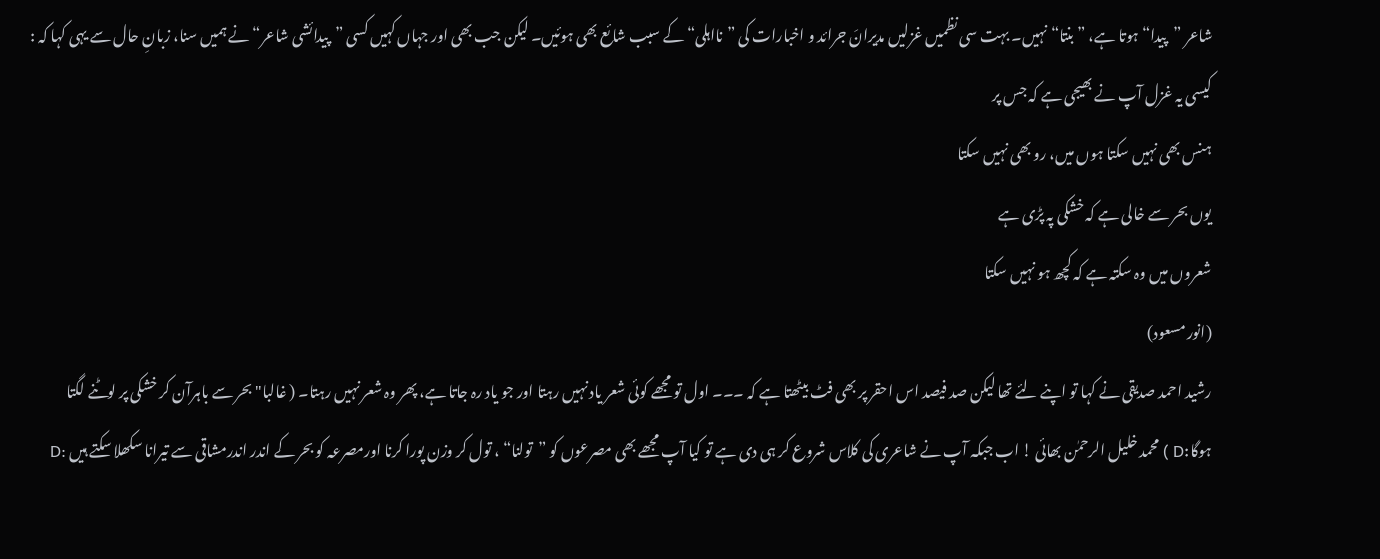شاعر ”پیدا“ ہوتا ہے، ”بنتا“ نہیں۔ بہت سی نظمیں غزلیں مدیرانَ جرائد و اخبارات کی ”نااہلی“ کے سبب شائع بھی ہوئیں۔ لیکن جب بھی اور جہاں کہیں کسی ”پیدائشی شاعر“ نے ہمیں سنا، زبانِ حال سے یہی کہا کہ :
کیسی یہ غزل آپ نے بھیجی ہے کہ جس پر
ہنس بھی نہیں سکتا ہوں میں، رو بھی نہیں سکتا
یوں بحر سے خالی ہے کہ خشکی پہ پڑی ہے
شعروں میں وہ سکتہ ہے کہ کچھ ہو نہیں سکتا
(انور مسعود)
رشید احمد صدیقی نے کہا تو اپنے لئے تھا لیکن صد فیصد اس احقر پر بھی فٹ بیٹھتا ہے کہ ۔۔۔ اول تو مجھے کوئی شعر یاد نہیں رہتا اور جو یاد رہ جاتا ہے، پھر وہ شعر نہیں رہتا۔ ( غالبا" بحر سے باہرآن کر خشکی پر لوٹنے لگتا ہوگا:D ) محمد خلیل الرحمٰن بھائی ! اب جبکہ آپ نے شاعری کی کلاس شروع کر ہی دی ہے تو کیا آپ مجھے بھی مصرعوں کو ”تولنا“ ، تول کر وزن پورا کرنا اورمصرعہ کو بحر کے اندر اندرمشاقی سے تیرانا سکھلا سکتے ہیں :D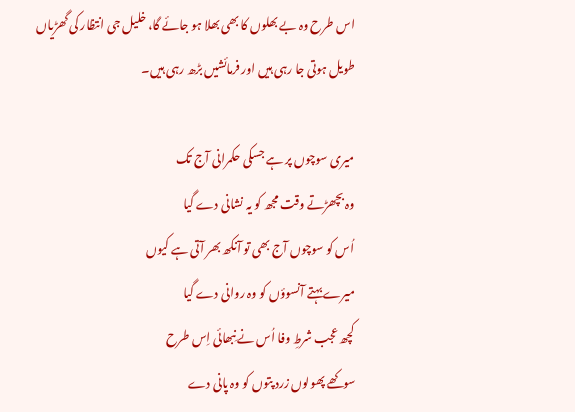اس طرح وہ بے بھلوں کا بھی بھلا ہو جائے گا، خلیل جی انتظار کی گھڑیاں طویل ہوتی جا رہی ہیں اور فرمائشیں بڑھ رہی ہیں۔

میری سوچوں پر ہے جسکی حکمرانی آج تک
وہ بچھڑتے وقت مجھ کو یہ نشانی دے گیا
اُس کو سوچوں آج بھی تو آنکھ بھر آتی ہے کیوں
میرے بہتے آنسوؤں کو وہ روانی دے گیا
کچھ عجب شرطِ وفا اُس نے نِبھائی اِس طرح
سوکھے پھولوں زرد پتوں کو وہ پانی دے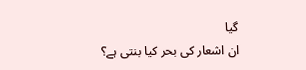گیا
ان اشعار کی بحر کیا بنتی ہے؟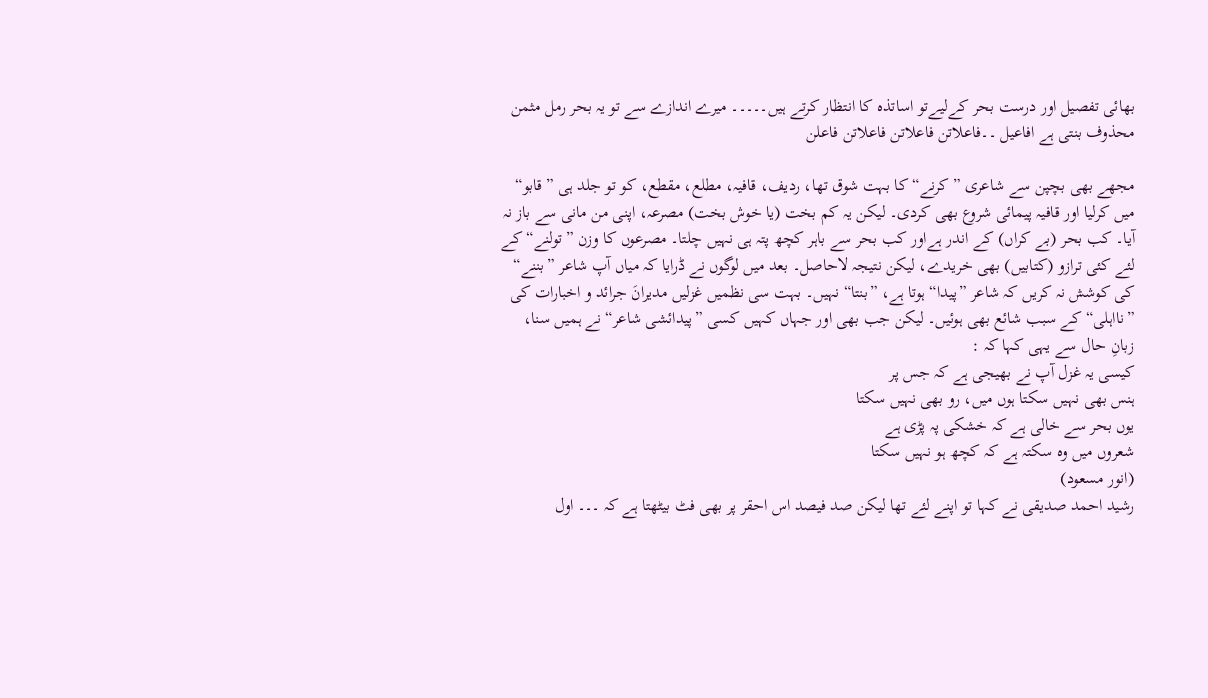بھائی تفصیل اور درست بحر کےلیےتو اساتذہ کا انتظار کرتے ہیں۔۔۔۔۔ میرے اندازے سے تو یہ بحر رمل مثمن محذوف بنتی ہے افاعیل ۔۔فاعلاتن فاعلاتن فاعلاتن فاعلن

مجھے بھی بچپن سے شاعری ”کرنے“ کا بہت شوق تھا، ردیف، قافیہ، مطلع، مقطع، کو تو جلد ہی ”قابو“ میں کرلیا اور قافیہ پیمائی شروع بھی کردی۔ لیکن یہ کم بخت (یا خوش بخت) مصرعہ، اپنی من مانی سے باز نہ آیا۔ کب بحر (بے کراں) کے اندر ہےاور کب بحر سے باہر کچھ پتہ ہی نہیں چلتا۔ مصرعوں کا وزن ”تولنے“ کے لئے کئی ترازو (کتابیں) بھی خریدے، لیکن نتیجہ لاحاصل۔ بعد میں لوگوں نے ڈرایا کہ میاں آپ شاعر ”بننے“ کی کوشش نہ کریں کہ شاعر ”پیدا“ ہوتا ہے، ”بنتا“ نہیں۔ بہت سی نظمیں غزلیں مدیرانَ جرائد و اخبارات کی ”نااہلی“ کے سبب شائع بھی ہوئیں۔ لیکن جب بھی اور جہاں کہیں کسی ”پیدائشی شاعر“ نے ہمیں سنا، زبانِ حال سے یہی کہا کہ :
کیسی یہ غزل آپ نے بھیجی ہے کہ جس پر
ہنس بھی نہیں سکتا ہوں میں، رو بھی نہیں سکتا
یوں بحر سے خالی ہے کہ خشکی پہ پڑی ہے
شعروں میں وہ سکتہ ہے کہ کچھ ہو نہیں سکتا
(انور مسعود)
رشید احمد صدیقی نے کہا تو اپنے لئے تھا لیکن صد فیصد اس احقر پر بھی فٹ بیٹھتا ہے کہ ۔۔۔ اول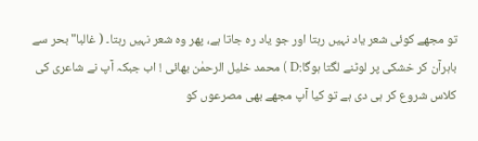تو مجھے کوئی شعر یاد نہیں رہتا اور جو یاد رہ جاتا ہے، پھر وہ شعر نہیں رہتا۔ ( غالبا" بحر سے باہرآن کر خشکی پر لوٹنے لگتا ہوگا:D ) محمد خلیل الرحمٰن بھائی ! اب جبکہ آپ نے شاعری کی کلاس شروع کر ہی دی ہے تو کیا آپ مجھے بھی مصرعوں کو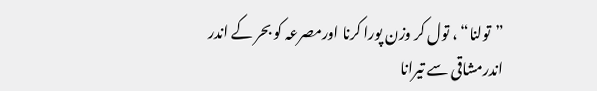”تولنا“ ، تول کر وزن پورا کرنا اورمصرعہ کو بحر کے اندر اندرمشاقی سے تیرانا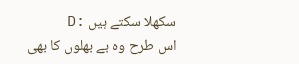سکھلا سکتے ہیں :D
اس طرح وہ بے بھلوں کا بھی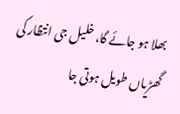بھلا ہو جائے گا، خلیل جی انتظار کی گھڑیاں طویل ہوتی جا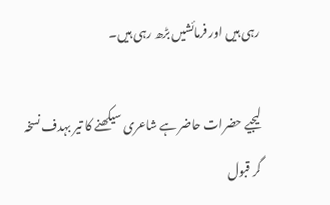رہی ہیں اور فرمائشیں بڑھ رہی ہیں۔

لیجیے حضرات حاضر ہے شاعری سیکھنے کا تیر بہدف نسخہ
گر قبول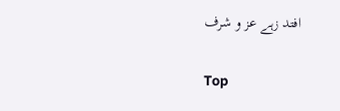افتد زہے عز و شرف

Top